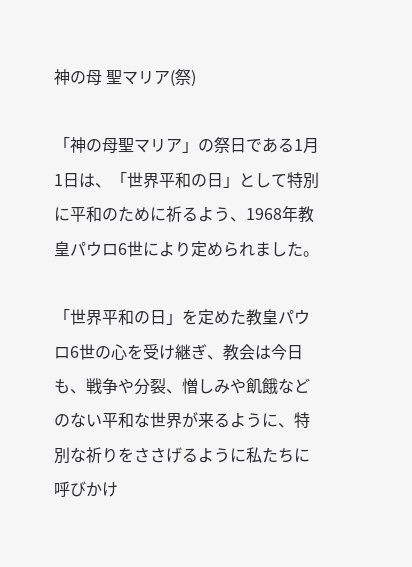神の母 聖マリア(祭)

「神の母聖マリア」の祭日である1月1日は、「世界平和の日」として特別に平和のために祈るよう、1968年教皇パウロ6世により定められました。

「世界平和の日」を定めた教皇パウロ6世の心を受け継ぎ、教会は今日も、戦争や分裂、憎しみや飢餓などのない平和な世界が来るように、特別な祈りをささげるように私たちに呼びかけ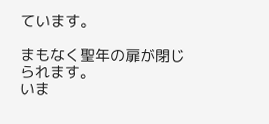ています。

まもなく聖年の扉が閉じられます。
いま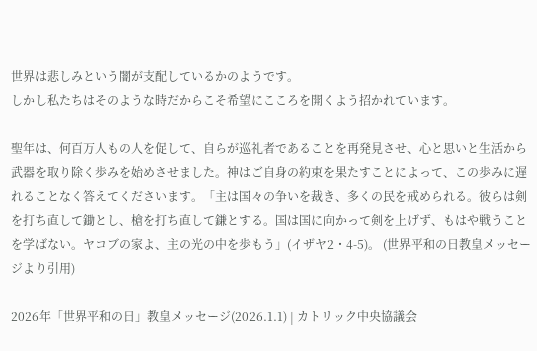世界は悲しみという闇が支配しているかのようです。
しかし私たちはそのような時だからこそ希望にこころを開くよう招かれています。

聖年は、何百万人もの人を促して、自らが巡礼者であることを再発見させ、心と思いと生活から武器を取り除く歩みを始めさせました。神はご自身の約束を果たすことによって、この歩みに遅れることなく答えてくださいます。「主は国々の争いを裁き、多くの民を戒められる。彼らは剣を打ち直して鋤とし、槍を打ち直して鎌とする。国は国に向かって剣を上げず、もはや戦うことを学ばない。ヤコブの家よ、主の光の中を歩もう」(イザヤ2・4-5)。 (世界平和の日教皇メッセージより引用)

2026年「世界平和の日」教皇メッセージ(2026.1.1) | カトリック中央協議会